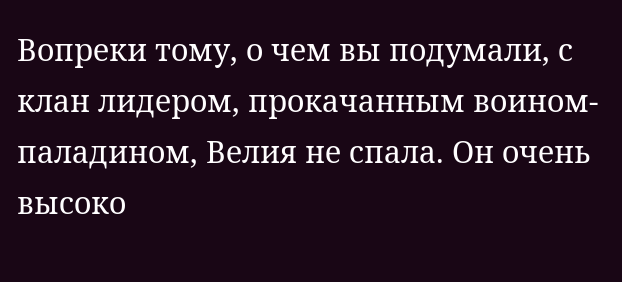Вопреки тому, о чем вы подумали, с клан лидером, прокачанным воином-паладином, Велия не спала. Он очень высоко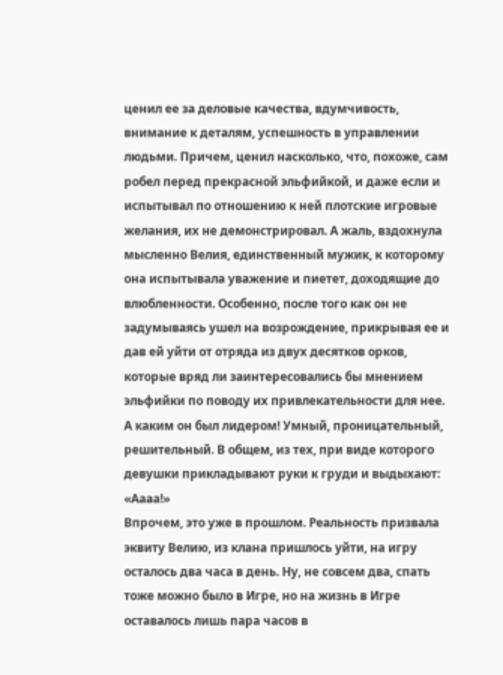ценил ее за деловые качества, вдумчивость, внимание к деталям, успешность в управлении людьми. Причем, ценил насколько, что, похоже, сам робел перед прекрасной эльфийкой, и даже если и испытывал по отношению к ней плотские игровые желания, их не демонстрировал. А жаль, вздохнула мысленно Велия, единственный мужик, к которому она испытывала уважение и пиетет, доходящие до влюбленности. Особенно, после того как он не задумываясь ушел на возрождение, прикрывая ее и дав ей уйти от отряда из двух десятков орков, которые вряд ли заинтересовались бы мнением эльфийки по поводу их привлекательности для нее. А каким он был лидером! Умный, проницательный, решительный. В общем, из тех, при виде которого девушки прикладывают руки к груди и выдыхают: «Аааа!»
Впрочем, это уже в прошлом. Реальность призвала эквиту Велию, из клана пришлось уйти, на игру осталось два часа в день. Ну, не совсем два, спать тоже можно было в Игре, но на жизнь в Игре оставалось лишь пара часов в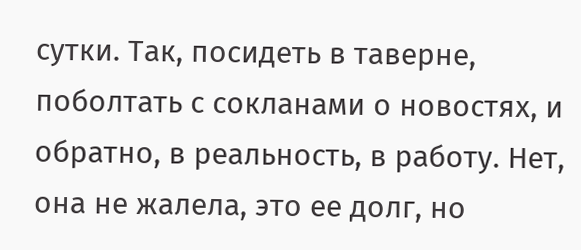сутки. Так, посидеть в таверне, поболтать с сокланами о новостях, и обратно, в реальность, в работу. Нет, она не жалела, это ее долг, но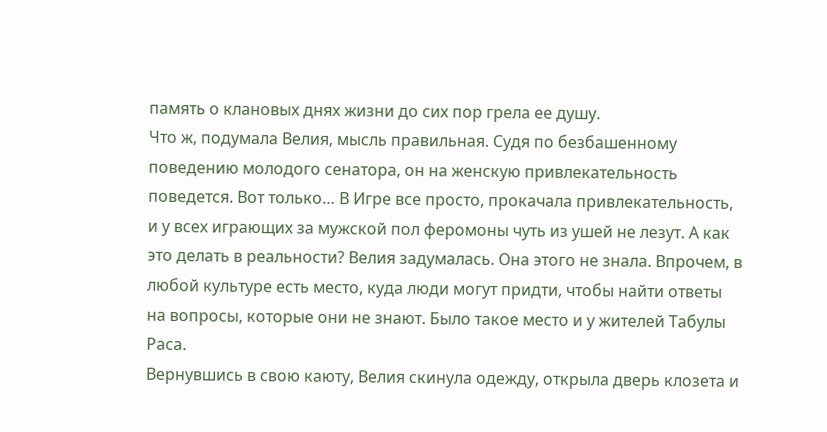память о клановых днях жизни до сих пор грела ее душу.
Что ж, подумала Велия, мысль правильная. Судя по безбашенному поведению молодого сенатора, он на женскую привлекательность поведется. Вот только… В Игре все просто, прокачала привлекательность, и у всех играющих за мужской пол феромоны чуть из ушей не лезут. А как это делать в реальности? Велия задумалась. Она этого не знала. Впрочем, в любой культуре есть место, куда люди могут придти, чтобы найти ответы на вопросы, которые они не знают. Было такое место и у жителей Табулы Раса.
Вернувшись в свою каюту, Велия скинула одежду, открыла дверь клозета и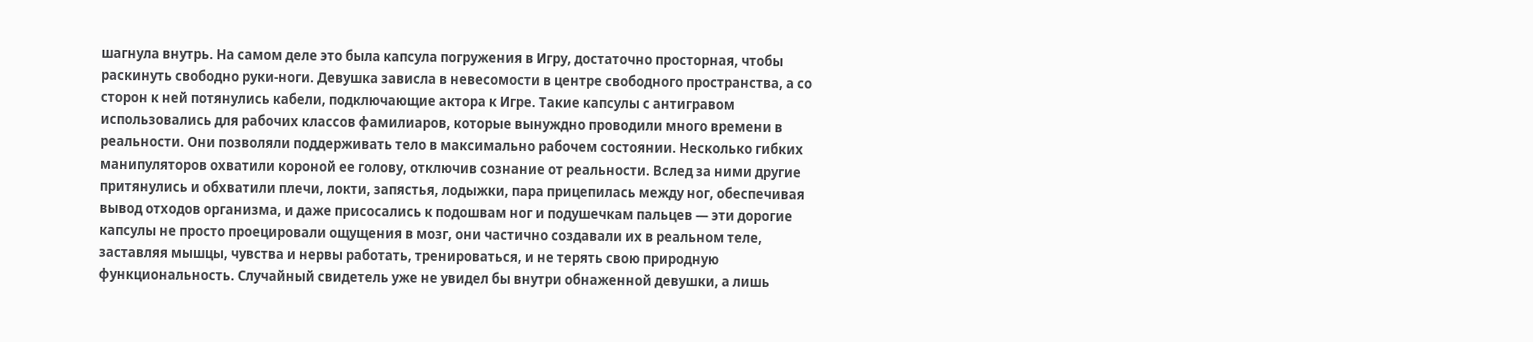шагнула внутрь. На самом деле это была капсула погружения в Игру, достаточно просторная, чтобы раскинуть свободно руки-ноги. Девушка зависла в невесомости в центре свободного пространства, а со сторон к ней потянулись кабели, подключающие актора к Игре. Такие капсулы с антигравом использовались для рабочих классов фамилиаров, которые вынуждно проводили много времени в реальности. Они позволяли поддерживать тело в максимально рабочем состоянии. Несколько гибких манипуляторов охватили короной ее голову, отключив сознание от реальности. Вслед за ними другие притянулись и обхватили плечи, локти, запястья, лодыжки, пара прицепилась между ног, обеспечивая вывод отходов организма, и даже присосались к подошвам ног и подушечкам пальцев — эти дорогие капсулы не просто проецировали ощущения в мозг, они частично создавали их в реальном теле, заставляя мышцы, чувства и нервы работать, тренироваться, и не терять свою природную функциональность. Случайный свидетель уже не увидел бы внутри обнаженной девушки, а лишь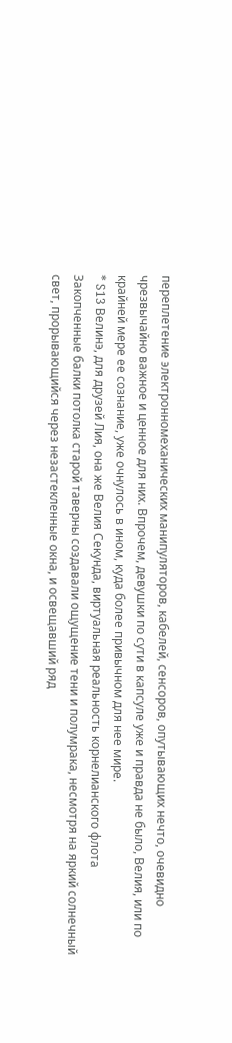переплетение электронномеханических манипуляторов, кабелей, сенсоров, опутывающих нечто, очевидно чрезвычайно важное и ценное для них. Впрочем, девушки по сути в капсуле уже и правда не было, Велия, или по крайней мере ее сознание, уже очнулось в ином, куда более привычном для нее мире.
* S13 Велинэ, для друзей Лия, она же Велия Секунда, виртуальная реальность корнелианского флота
Закопченные балки потолка старой таверны создавали ощущение тени и полумрака, несмотря на яркий солнечный свет, прорывающийся через незастекленные окна, и освещавший ряд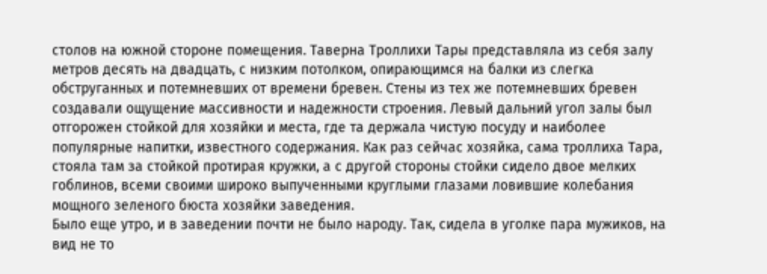столов на южной стороне помещения. Таверна Троллихи Тары представляла из себя залу метров десять на двадцать, с низким потолком, опирающимся на балки из слегка обструганных и потемневших от времени бревен. Стены из тех же потемневших бревен создавали ощущение массивности и надежности строения. Левый дальний угол залы был отгорожен стойкой для хозяйки и места, где та держала чистую посуду и наиболее популярные напитки, известного содержания. Как раз сейчас хозяйка, сама троллиха Тара, стояла там за стойкой протирая кружки, а с другой стороны стойки сидело двое мелких гоблинов, всеми своими широко выпученными круглыми глазами ловившие колебания мощного зеленого бюста хозяйки заведения.
Было еще утро, и в заведении почти не было народу. Так, сидела в уголке пара мужиков, на вид не то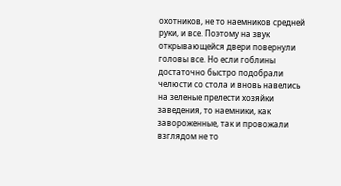охотников, не то наемников средней руки, и все. Поэтому на звук открывающейся двери повернули головы все. Но если гоблины достаточно быстро подобрали челюсти со стола и вновь навелись на зеленые прелести хозяйки заведения, то наемники, как завороженные, так и провожали взглядом не то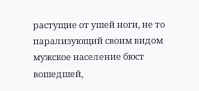растущие от ушей ноги, не то парализующий своим видом мужское население бюст вошедшей,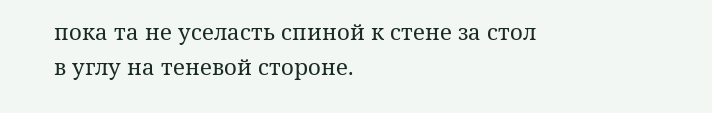пока та не уселасть спиной к стене за стол в углу на теневой стороне.